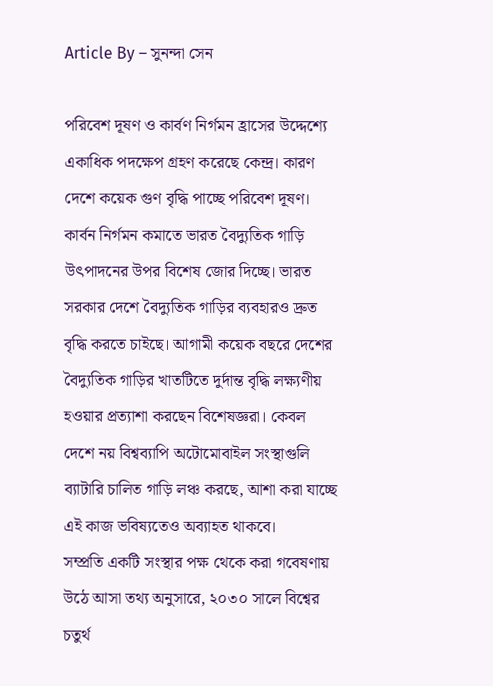Article By – সুনন্দা সেন

পরিবেশ দূষণ ও কার্বণ নির্গমন হ্রাসের উদ্দেশ্যে একাধিক পদক্ষেপ গ্রহণ করেছে কেন্দ্র। কারণ দেশে কয়েক গুণ বৃদ্ধি পাচ্ছে পরিবেশ দূষণ। কার্বন নির্গমন কমাতে ভারত বৈদ্যুতিক গাড়ি উৎপাদনের উপর বিশেষ জোর দিচ্ছে। ভারত সরকার দেশে বৈদ্যুতিক গাড়ির ব্যবহারও দ্রুত বৃদ্ধি করতে চাইছে। আগামী কয়েক বছরে দেশের বৈদ্যুতিক গাড়ির খাতটিতে দুর্দান্ত বৃদ্ধি লক্ষ্যণীয় হওয়ার প্রত্যাশা করছেন বিশেষজ্ঞরা। কেবল দেশে নয় বিশ্বব্যাপি অটোমোবাইল সংস্থাগুলি ব্যাটারি চালিত গাড়ি লঞ্চ করছে, আশা করা যাচ্ছে এই কাজ ভবিষ্যতেও অব্যাহত থাকবে।
সম্প্রতি একটি সংস্থার পক্ষ থেকে করা গবেষণায় উঠে আসা তথ্য অনুসারে, ২০৩০ সালে বিশ্বের চতুর্থ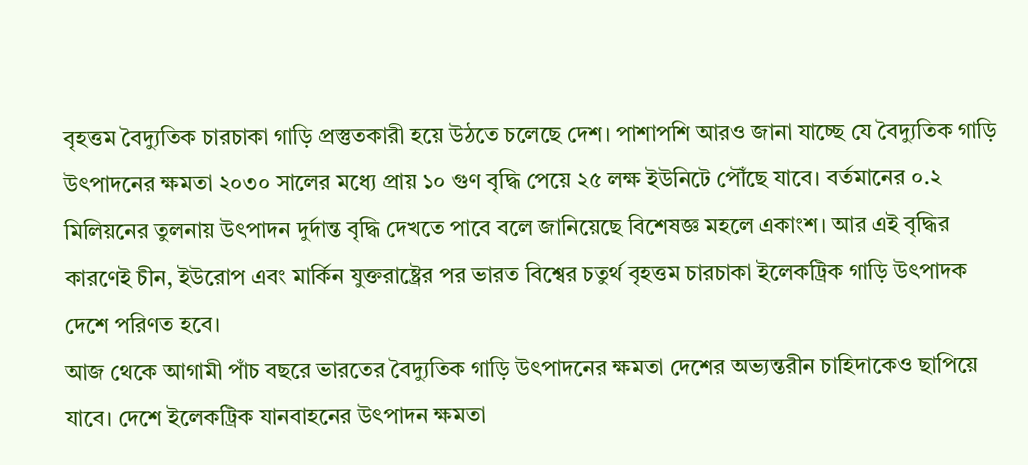বৃহত্তম বৈদ্যুতিক চারচাকা গাড়ি প্রস্তুতকারী হয়ে উঠতে চলেছে দেশ। পাশাপশি আরও জানা যাচ্ছে যে বৈদ্যুতিক গাড়ি উৎপাদনের ক্ষমতা ২০৩০ সালের মধ্যে প্রায় ১০ গুণ বৃদ্ধি পেয়ে ২৫ লক্ষ ইউনিটে পৌঁছে যাবে। বর্তমানের ০.২ মিলিয়নের তুলনায় উৎপাদন দুর্দান্ত বৃদ্ধি দেখতে পাবে বলে জানিয়েছে বিশেষজ্ঞ মহলে একাংশ। আর এই বৃদ্ধির কারণেই চীন, ইউরোপ এবং মার্কিন যুক্তরাষ্ট্রের পর ভারত বিশ্বের চতুর্থ বৃহত্তম চারচাকা ইলেকট্রিক গাড়ি উৎপাদক দেশে পরিণত হবে।
আজ থেকে আগামী পাঁচ বছরে ভারতের বৈদ্যুতিক গাড়ি উৎপাদনের ক্ষমতা দেশের অভ্যন্তরীন চাহিদাকেও ছাপিয়ে যাবে। দেশে ইলেকট্রিক যানবাহনের উৎপাদন ক্ষমতা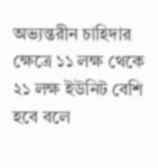অভ্যন্তরীন চাহিদার ক্ষেত্রে ১১ লক্ষ থেকে ২১ লক্ষ ইউনিট বেশি হবে বলে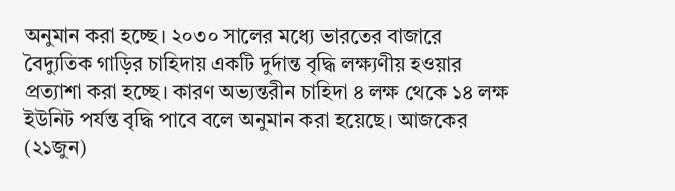অনুমান করা হচ্ছে। ২০৩০ সালের মধ্যে ভারতের বাজারে বৈদ্যুতিক গাড়ির চাহিদায় একটি দুর্দান্ত বৃদ্ধি লক্ষ্যণীয় হওয়ার প্রত্যাশা করা হচ্ছে। কারণ অভ্যন্তরীন চাহিদা ৪ লক্ষ থেকে ১৪ লক্ষ ইউনিট পর্যন্ত বৃদ্ধি পাবে বলে অনুমান করা হয়েছে। আজকের (২১জুন)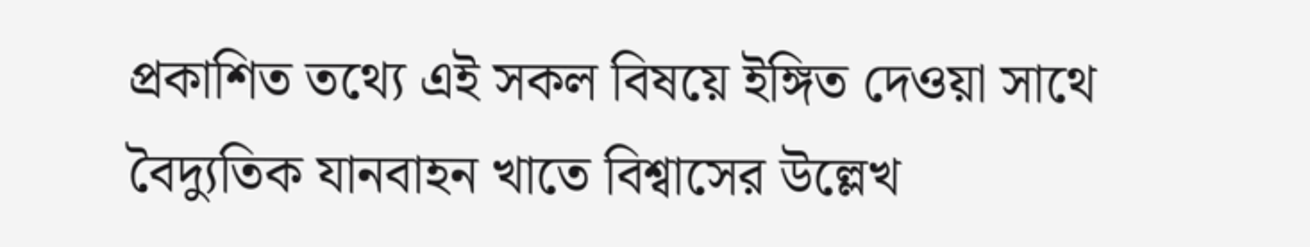প্রকাশিত তথ্যে এই সকল বিষয়ে ইঙ্গিত দেওয়া সাথে বৈদ্যুতিক যানবাহন খাতে বিশ্বাসের উল্লেখ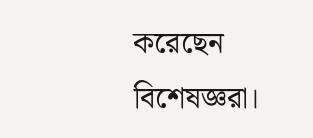করেছেন বিশেষজ্ঞরা।